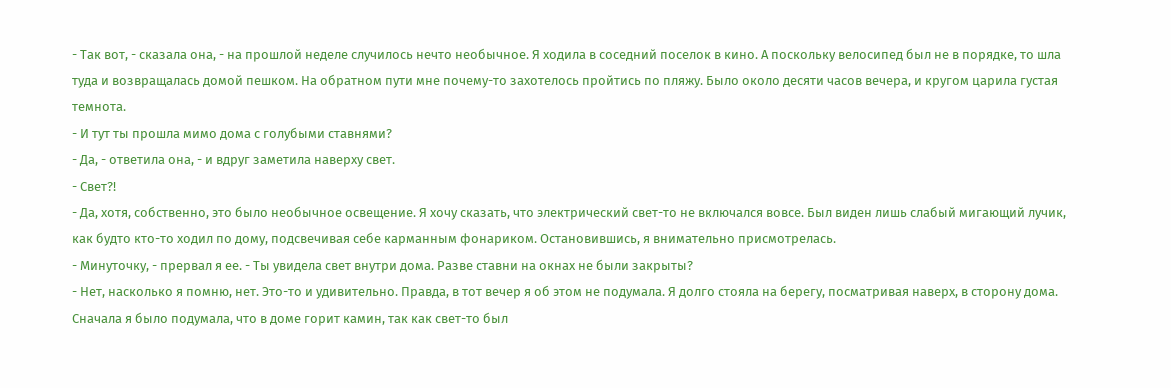- Так вот, - сказала она, - на прошлой неделе случилось нечто необычное. Я ходила в соседний поселок в кино. А поскольку велосипед был не в порядке, то шла туда и возвращалась домой пешком. На обратном пути мне почему-то захотелось пройтись по пляжу. Было около десяти часов вечера, и кругом царила густая темнота.
- И тут ты прошла мимо дома с голубыми ставнями?
- Да, - ответила она, - и вдруг заметила наверху свет.
- Свет?!
- Да, хотя, собственно, это было необычное освещение. Я хочу сказать, что электрический свет-то не включался вовсе. Был виден лишь слабый мигающий лучик, как будто кто-то ходил по дому, подсвечивая себе карманным фонариком. Остановившись, я внимательно присмотрелась.
- Минуточку, - прервал я ее. - Ты увидела свет внутри дома. Разве ставни на окнах не были закрыты?
- Нет, насколько я помню, нет. Это-то и удивительно. Правда, в тот вечер я об этом не подумала. Я долго стояла на берегу, посматривая наверх, в сторону дома. Сначала я было подумала, что в доме горит камин, так как свет-то был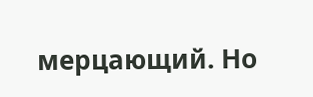мерцающий. Но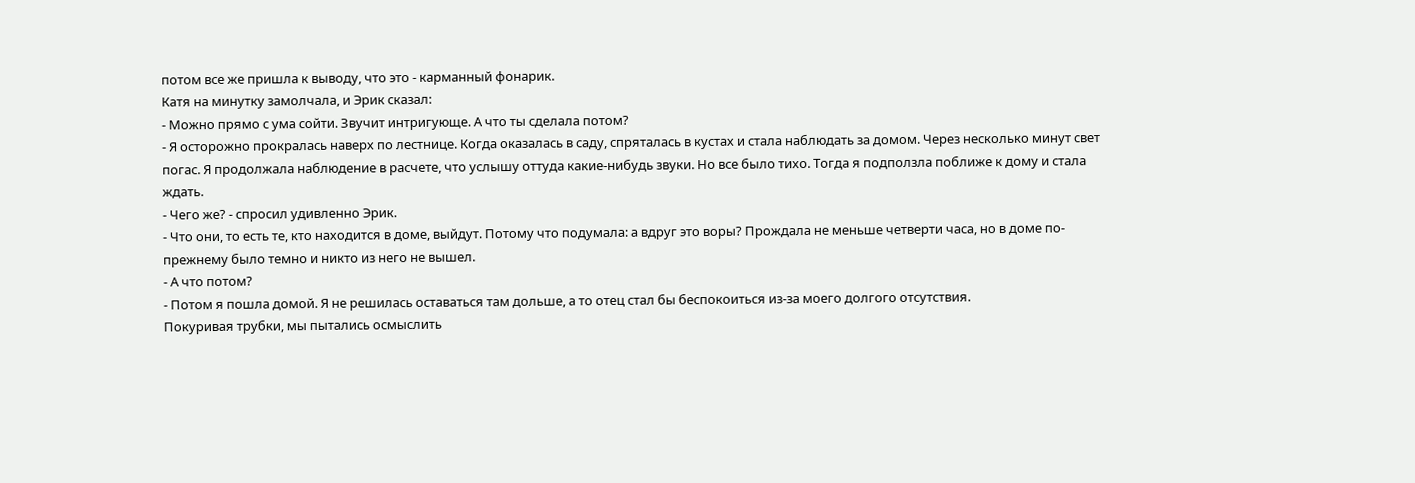потом все же пришла к выводу, что это - карманный фонарик.
Катя на минутку замолчала, и Эрик сказал:
- Можно прямо с ума сойти. Звучит интригующе. А что ты сделала потом?
- Я осторожно прокралась наверх по лестнице. Когда оказалась в саду, спряталась в кустах и стала наблюдать за домом. Через несколько минут свет погас. Я продолжала наблюдение в расчете, что услышу оттуда какие-нибудь звуки. Но все было тихо. Тогда я подползла поближе к дому и стала ждать.
- Чего же? - спросил удивленно Эрик.
- Что они, то есть те, кто находится в доме, выйдут. Потому что подумала: а вдруг это воры? Прождала не меньше четверти часа, но в доме по-прежнему было темно и никто из него не вышел.
- А что потом?
- Потом я пошла домой. Я не решилась оставаться там дольше, а то отец стал бы беспокоиться из-за моего долгого отсутствия.
Покуривая трубки, мы пытались осмыслить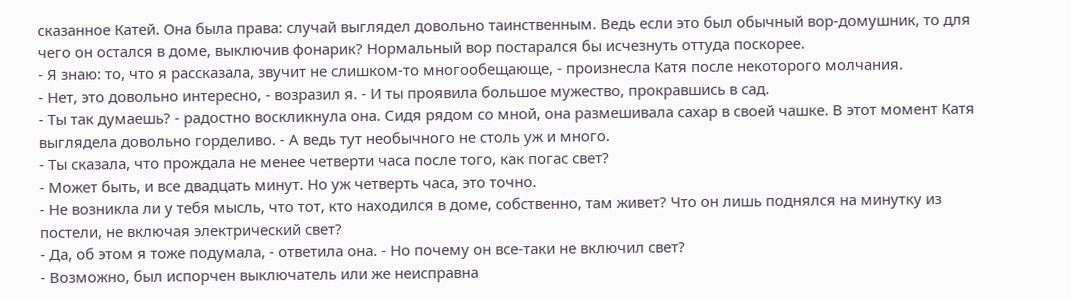сказанное Катей. Она была права: случай выглядел довольно таинственным. Ведь если это был обычный вор-домушник, то для чего он остался в доме, выключив фонарик? Нормальный вор постарался бы исчезнуть оттуда поскорее.
- Я знаю: то, что я рассказала, звучит не слишком-то многообещающе, - произнесла Катя после некоторого молчания.
- Нет, это довольно интересно, - возразил я. - И ты проявила большое мужество, прокравшись в сад.
- Ты так думаешь? - радостно воскликнула она. Сидя рядом со мной, она размешивала сахар в своей чашке. В этот момент Катя выглядела довольно горделиво. - А ведь тут необычного не столь уж и много.
- Ты сказала, что прождала не менее четверти часа после того, как погас свет?
- Может быть, и все двадцать минут. Но уж четверть часа, это точно.
- Не возникла ли у тебя мысль, что тот, кто находился в доме, собственно, там живет? Что он лишь поднялся на минутку из постели, не включая электрический свет?
- Да, об этом я тоже подумала, - ответила она. - Но почему он все-таки не включил свет?
- Возможно, был испорчен выключатель или же неисправна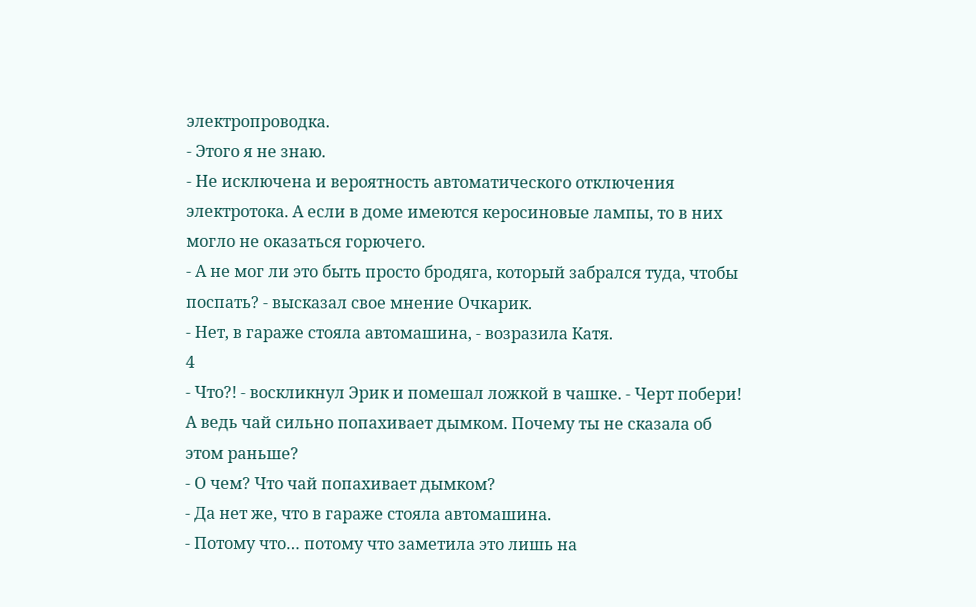электропроводка.
- Этого я не знаю.
- Не исключена и вероятность автоматического отключения электротока. А если в доме имеются керосиновые лампы, то в них могло не оказаться горючего.
- А не мог ли это быть просто бродяга, который забрался туда, чтобы поспать? - высказал свое мнение Очкарик.
- Нет, в гараже стояла автомашина, - возразила Катя.
4
- Что?! - воскликнул Эрик и помешал ложкой в чашке. - Черт побери! А ведь чай сильно попахивает дымком. Почему ты не сказала об этом раньше?
- О чем? Что чай попахивает дымком?
- Да нет же, что в гараже стояла автомашина.
- Потому что… потому что заметила это лишь на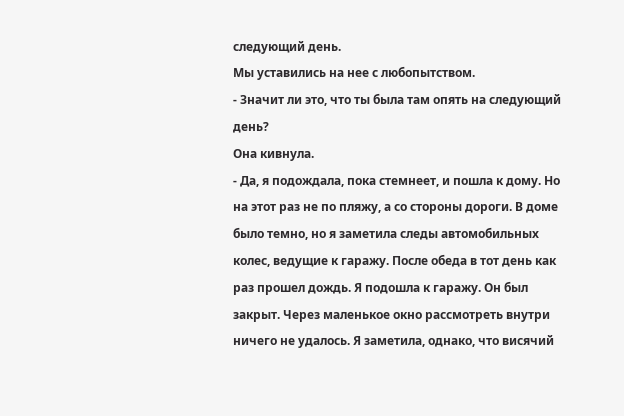следующий день.
Мы уставились на нее с любопытством.
- Значит ли это, что ты была там опять на следующий день?
Она кивнула.
- Да, я подождала, пока стемнеет, и пошла к дому. Но на этот раз не по пляжу, а со стороны дороги. В доме было темно, но я заметила следы автомобильных колес, ведущие к гаражу. После обеда в тот день как раз прошел дождь. Я подошла к гаражу. Он был закрыт. Через маленькое окно рассмотреть внутри ничего не удалось. Я заметила, однако, что висячий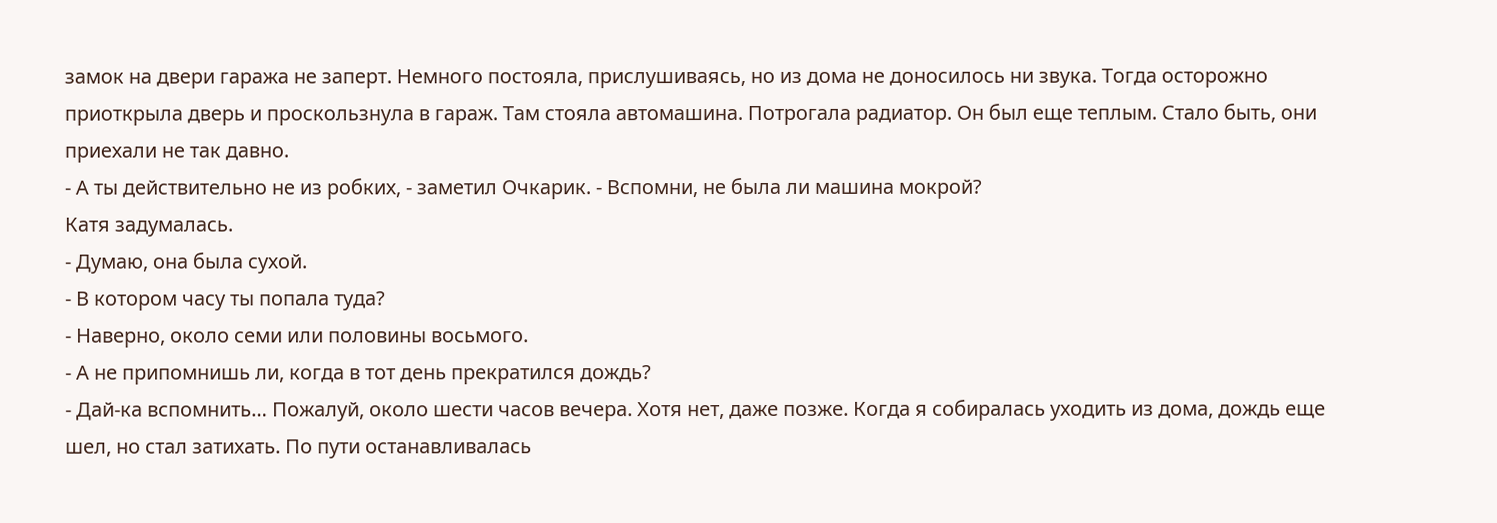замок на двери гаража не заперт. Немного постояла, прислушиваясь, но из дома не доносилось ни звука. Тогда осторожно приоткрыла дверь и проскользнула в гараж. Там стояла автомашина. Потрогала радиатор. Он был еще теплым. Стало быть, они приехали не так давно.
- А ты действительно не из робких, - заметил Очкарик. - Вспомни, не была ли машина мокрой?
Катя задумалась.
- Думаю, она была сухой.
- В котором часу ты попала туда?
- Наверно, около семи или половины восьмого.
- А не припомнишь ли, когда в тот день прекратился дождь?
- Дай-ка вспомнить… Пожалуй, около шести часов вечера. Хотя нет, даже позже. Когда я собиралась уходить из дома, дождь еще шел, но стал затихать. По пути останавливалась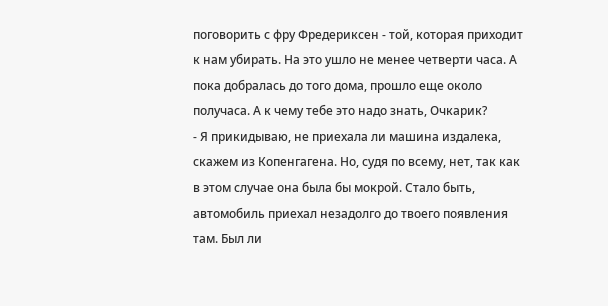поговорить с фру Фредериксен - той, которая приходит к нам убирать. На это ушло не менее четверти часа. А пока добралась до того дома, прошло еще около получаса. А к чему тебе это надо знать, Очкарик?
- Я прикидываю, не приехала ли машина издалека, скажем из Копенгагена. Но, судя по всему, нет, так как в этом случае она была бы мокрой. Стало быть, автомобиль приехал незадолго до твоего появления там. Был ли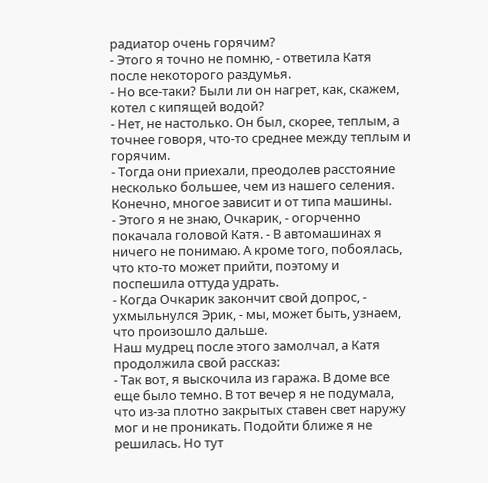радиатор очень горячим?
- Этого я точно не помню, - ответила Катя после некоторого раздумья.
- Но все-таки? Были ли он нагрет, как, скажем, котел с кипящей водой?
- Нет, не настолько. Он был, скорее, теплым, а точнее говоря, что-то среднее между теплым и горячим.
- Тогда они приехали, преодолев расстояние несколько большее, чем из нашего селения. Конечно, многое зависит и от типа машины.
- Этого я не знаю, Очкарик, - огорченно покачала головой Катя. - В автомашинах я ничего не понимаю. А кроме того, побоялась, что кто-то может прийти, поэтому и поспешила оттуда удрать.
- Когда Очкарик закончит свой допрос, - ухмыльнулся Эрик, - мы, может быть, узнаем, что произошло дальше.
Наш мудрец после этого замолчал, а Катя продолжила свой рассказ:
- Так вот, я выскочила из гаража. В доме все еще было темно. В тот вечер я не подумала, что из-за плотно закрытых ставен свет наружу мог и не проникать. Подойти ближе я не решилась. Но тут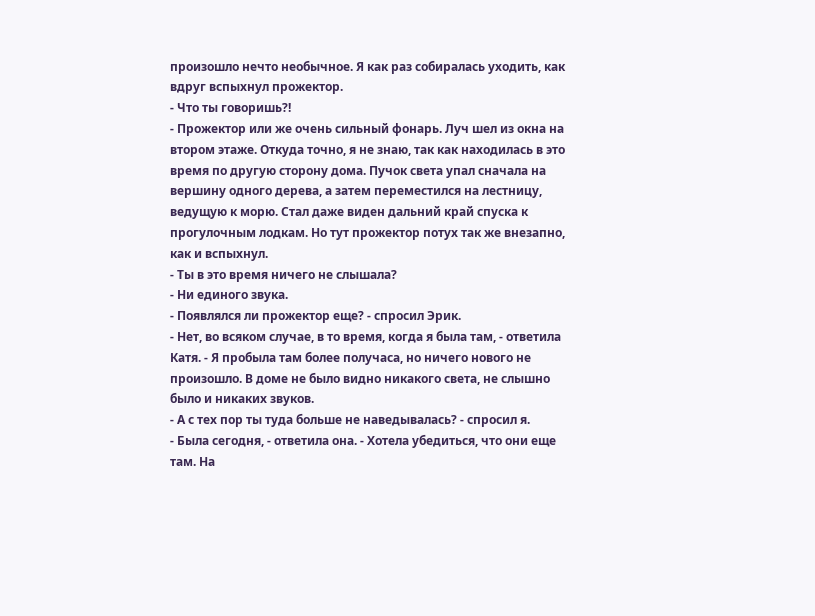произошло нечто необычное. Я как раз собиралась уходить, как вдруг вспыхнул прожектор.
- Что ты говоришь?!
- Прожектор или же очень сильный фонарь. Луч шел из окна на втором этаже. Откуда точно, я не знаю, так как находилась в это время по другую сторону дома. Пучок света упал сначала на вершину одного дерева, а затем переместился на лестницу, ведущую к морю. Стал даже виден дальний край спуска к прогулочным лодкам. Но тут прожектор потух так же внезапно, как и вспыхнул.
- Ты в это время ничего не слышала?
- Ни единого звука.
- Появлялся ли прожектор еще? - спросил Эрик.
- Нет, во всяком случае, в то время, когда я была там, - ответила Катя. - Я пробыла там более получаса, но ничего нового не произошло. В доме не было видно никакого света, не слышно было и никаких звуков.
- А с тех пор ты туда больше не наведывалась? - спросил я.
- Была сегодня, - ответила она. - Хотела убедиться, что они еще там. На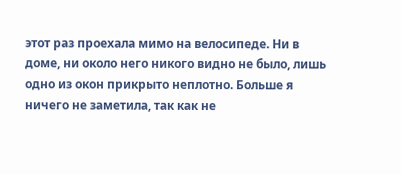этот раз проехала мимо на велосипеде. Ни в доме, ни около него никого видно не было, лишь одно из окон прикрыто неплотно. Больше я ничего не заметила, так как не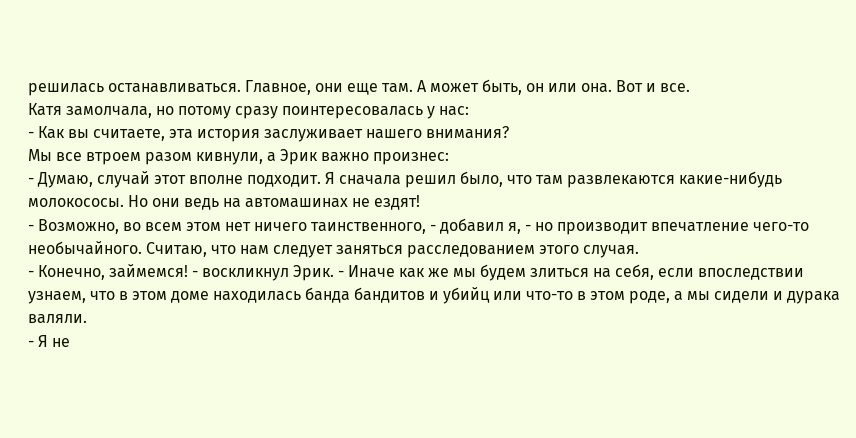решилась останавливаться. Главное, они еще там. А может быть, он или она. Вот и все.
Катя замолчала, но потому сразу поинтересовалась у нас:
- Как вы считаете, эта история заслуживает нашего внимания?
Мы все втроем разом кивнули, а Эрик важно произнес:
- Думаю, случай этот вполне подходит. Я сначала решил было, что там развлекаются какие-нибудь молокососы. Но они ведь на автомашинах не ездят!
- Возможно, во всем этом нет ничего таинственного, - добавил я, - но производит впечатление чего-то необычайного. Считаю, что нам следует заняться расследованием этого случая.
- Конечно, займемся! - воскликнул Эрик. - Иначе как же мы будем злиться на себя, если впоследствии узнаем, что в этом доме находилась банда бандитов и убийц или что-то в этом роде, а мы сидели и дурака валяли.
- Я не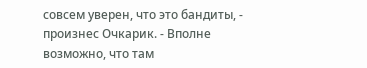совсем уверен, что это бандиты, - произнес Очкарик. - Вполне возможно, что там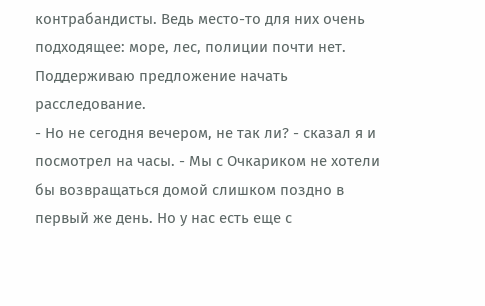контрабандисты. Ведь место-то для них очень подходящее: море, лес, полиции почти нет. Поддерживаю предложение начать расследование.
- Но не сегодня вечером, не так ли? - сказал я и посмотрел на часы. - Мы с Очкариком не хотели бы возвращаться домой слишком поздно в первый же день. Но у нас есть еще с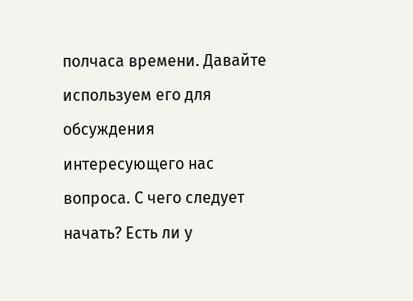полчаса времени. Давайте используем его для обсуждения интересующего нас вопроса. С чего следует начать? Есть ли у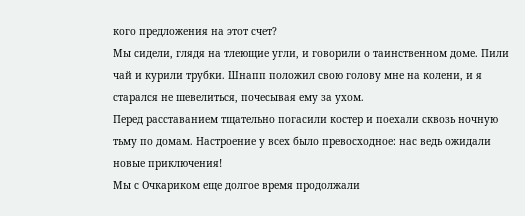кого предложения на этот счет?
Мы сидели, глядя на тлеющие угли, и говорили о таинственном доме. Пили чай и курили трубки. Шнапп положил свою голову мне на колени, и я старался не шевелиться, почесывая ему за ухом.
Перед расставанием тщательно погасили костер и поехали сквозь ночную тьму по домам. Настроение у всех было превосходное: нас ведь ожидали новые приключения!
Мы с Очкариком еще долгое время продолжали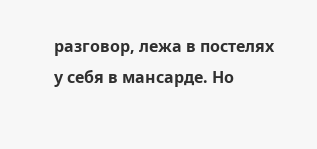разговор, лежа в постелях у себя в мансарде. Но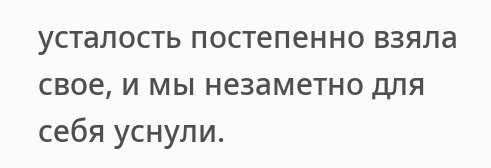усталость постепенно взяла свое, и мы незаметно для себя уснули.